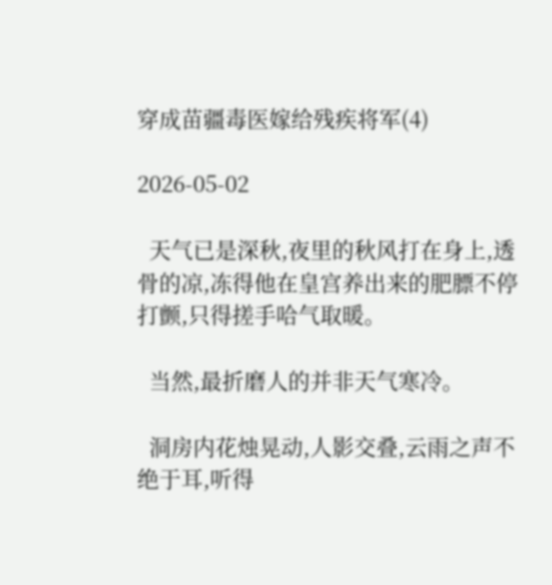穿成苗疆毒医嫁给残疾将军(4)

2026-05-02

  天气已是深秋,夜里的秋风打在身上,透骨的凉,冻得他在皇宫养出来的肥膘不停打颤,只得搓手哈气取暖。

  当然,最折磨人的并非天气寒冷。

  洞房内花烛晃动,人影交叠,云雨之声不绝于耳,听得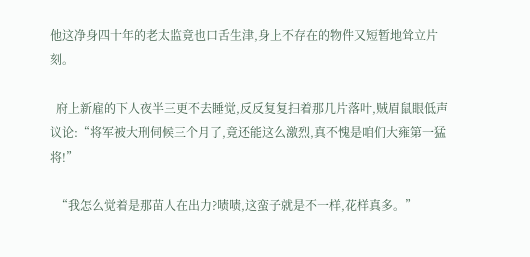他这净身四十年的老太监竟也口舌生津,身上不存在的物件又短暂地耸立片刻。

  府上新雇的下人夜半三更不去睡觉,反反复复扫着那几片落叶,贼眉鼠眼低声议论:“将军被大刑伺候三个月了,竟还能这么激烈,真不愧是咱们大雍第一猛将!”

  “我怎么觉着是那苗人在出力?啧啧,这蛮子就是不一样,花样真多。”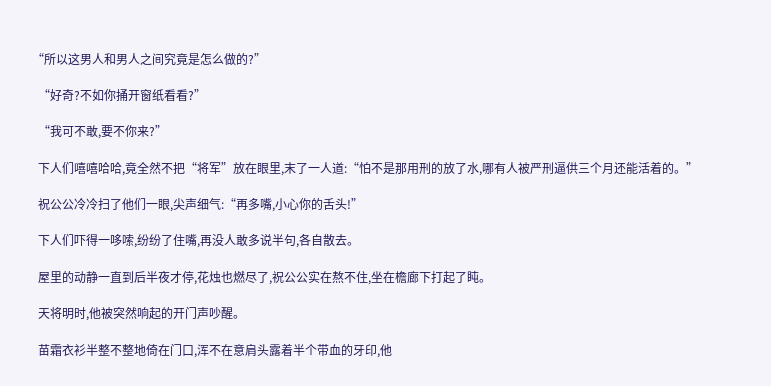“所以这男人和男人之间究竟是怎么做的?”

  “好奇?不如你捅开窗纸看看?”

  “我可不敢,要不你来?”

  下人们嘻嘻哈哈,竟全然不把“将军”放在眼里,末了一人道:“怕不是那用刑的放了水,哪有人被严刑逼供三个月还能活着的。”

  祝公公冷冷扫了他们一眼,尖声细气:“再多嘴,小心你的舌头!”

  下人们吓得一哆嗦,纷纷了住嘴,再没人敢多说半句,各自散去。

  屋里的动静一直到后半夜才停,花烛也燃尽了,祝公公实在熬不住,坐在檐廊下打起了盹。

  天将明时,他被突然响起的开门声吵醒。

  苗霜衣衫半整不整地倚在门口,浑不在意肩头露着半个带血的牙印,他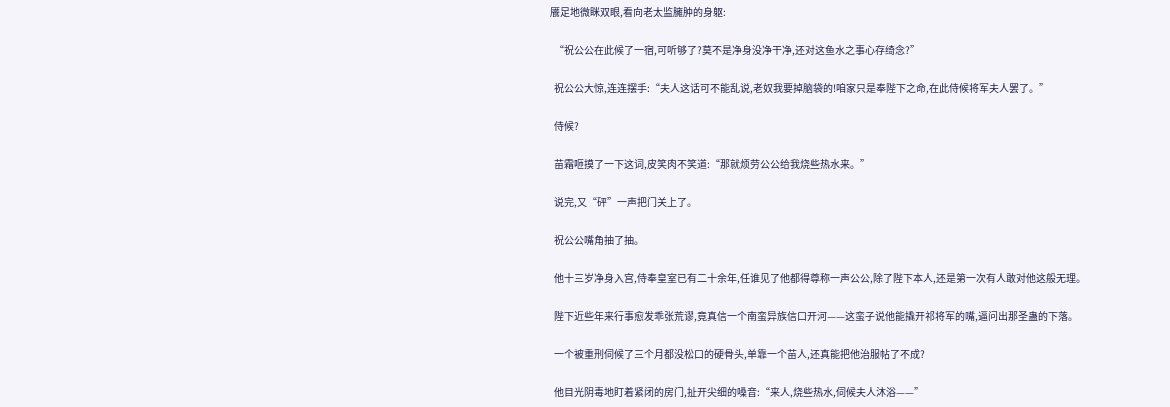餍足地微眯双眼,看向老太监臃肿的身躯:

  “祝公公在此候了一宿,可听够了?莫不是净身没净干净,还对这鱼水之事心存绮念?”

  祝公公大惊,连连摆手:“夫人这话可不能乱说,老奴我要掉脑袋的!咱家只是奉陛下之命,在此侍候将军夫人罢了。”

  侍候?

  苗霜咂摸了一下这词,皮笑肉不笑道:“那就烦劳公公给我烧些热水来。”

  说完,又“砰”一声把门关上了。

  祝公公嘴角抽了抽。

  他十三岁净身入宫,侍奉皇室已有二十余年,任谁见了他都得尊称一声公公,除了陛下本人,还是第一次有人敢对他这般无理。

  陛下近些年来行事愈发乖张荒谬,竟真信一个南蛮异族信口开河——这蛮子说他能撬开祁将军的嘴,逼问出那圣蛊的下落。

  一个被重刑伺候了三个月都没松口的硬骨头,单靠一个苗人,还真能把他治服帖了不成?

  他目光阴毒地盯着紧闭的房门,扯开尖细的嗓音:“来人,烧些热水,伺候夫人沐浴——”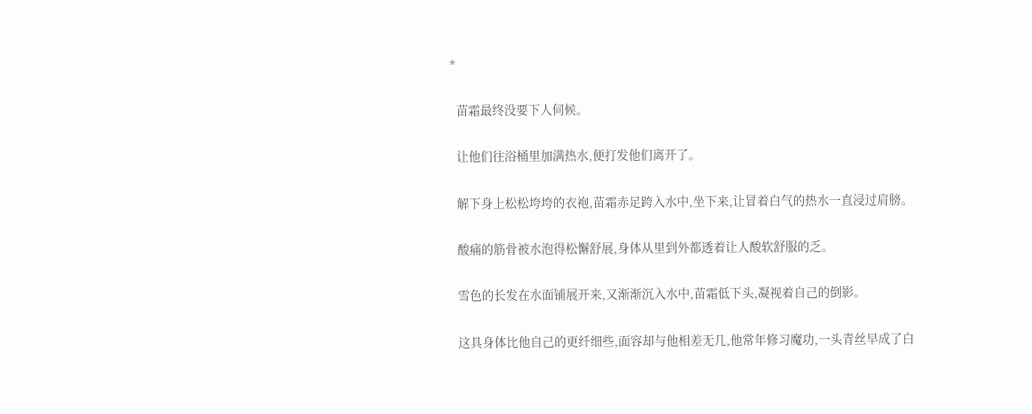*

  苗霜最终没要下人伺候。

  让他们往浴桶里加满热水,便打发他们离开了。

  解下身上松松垮垮的衣袍,苗霜赤足跨入水中,坐下来,让冒着白气的热水一直浸过肩膀。

  酸痛的筋骨被水泡得松懈舒展,身体从里到外都透着让人酸软舒服的乏。

  雪色的长发在水面铺展开来,又渐渐沉入水中,苗霜低下头,凝视着自己的倒影。

  这具身体比他自己的更纤细些,面容却与他相差无几,他常年修习魔功,一头青丝早成了白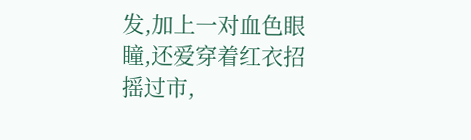发,加上一对血色眼瞳,还爱穿着红衣招摇过市,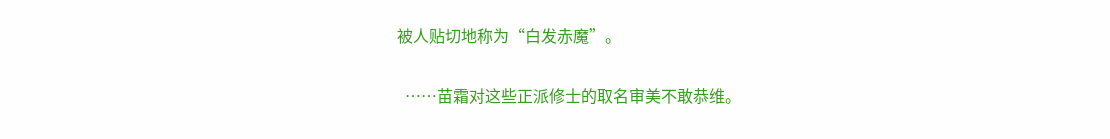被人贴切地称为“白发赤魔”。

  ……苗霜对这些正派修士的取名审美不敢恭维。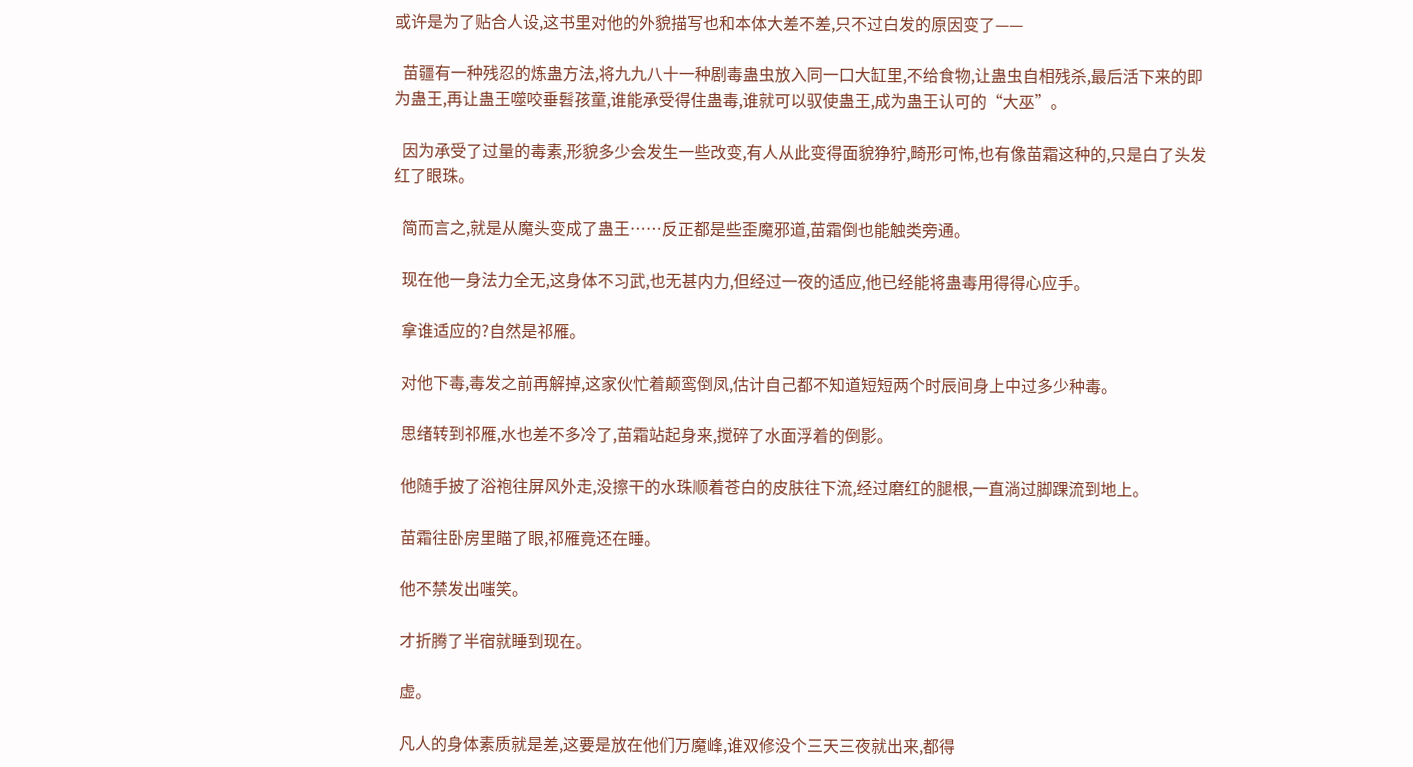或许是为了贴合人设,这书里对他的外貌描写也和本体大差不差,只不过白发的原因变了——

  苗疆有一种残忍的炼蛊方法,将九九八十一种剧毒蛊虫放入同一口大缸里,不给食物,让蛊虫自相残杀,最后活下来的即为蛊王,再让蛊王噬咬垂髫孩童,谁能承受得住蛊毒,谁就可以驭使蛊王,成为蛊王认可的“大巫”。

  因为承受了过量的毒素,形貌多少会发生一些改变,有人从此变得面貌狰狞,畸形可怖,也有像苗霜这种的,只是白了头发红了眼珠。

  简而言之,就是从魔头变成了蛊王……反正都是些歪魔邪道,苗霜倒也能触类旁通。

  现在他一身法力全无,这身体不习武,也无甚内力,但经过一夜的适应,他已经能将蛊毒用得得心应手。

  拿谁适应的?自然是祁雁。

  对他下毒,毒发之前再解掉,这家伙忙着颠鸾倒凤,估计自己都不知道短短两个时辰间身上中过多少种毒。

  思绪转到祁雁,水也差不多冷了,苗霜站起身来,搅碎了水面浮着的倒影。

  他随手披了浴袍往屏风外走,没擦干的水珠顺着苍白的皮肤往下流,经过磨红的腿根,一直淌过脚踝流到地上。

  苗霜往卧房里瞄了眼,祁雁竟还在睡。

  他不禁发出嗤笑。

  才折腾了半宿就睡到现在。

  虚。

  凡人的身体素质就是差,这要是放在他们万魔峰,谁双修没个三天三夜就出来,都得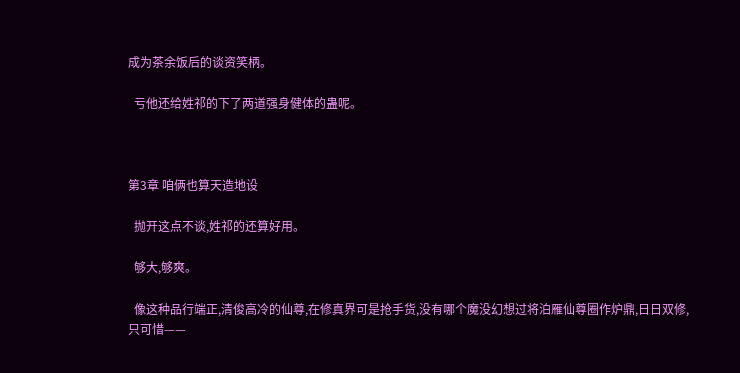成为茶余饭后的谈资笑柄。

  亏他还给姓祁的下了两道强身健体的蛊呢。



第3章 咱俩也算天造地设

  抛开这点不谈,姓祁的还算好用。

  够大,够爽。

  像这种品行端正,清俊高冷的仙尊,在修真界可是抢手货,没有哪个魔没幻想过将泊雁仙尊圈作炉鼎,日日双修,只可惜——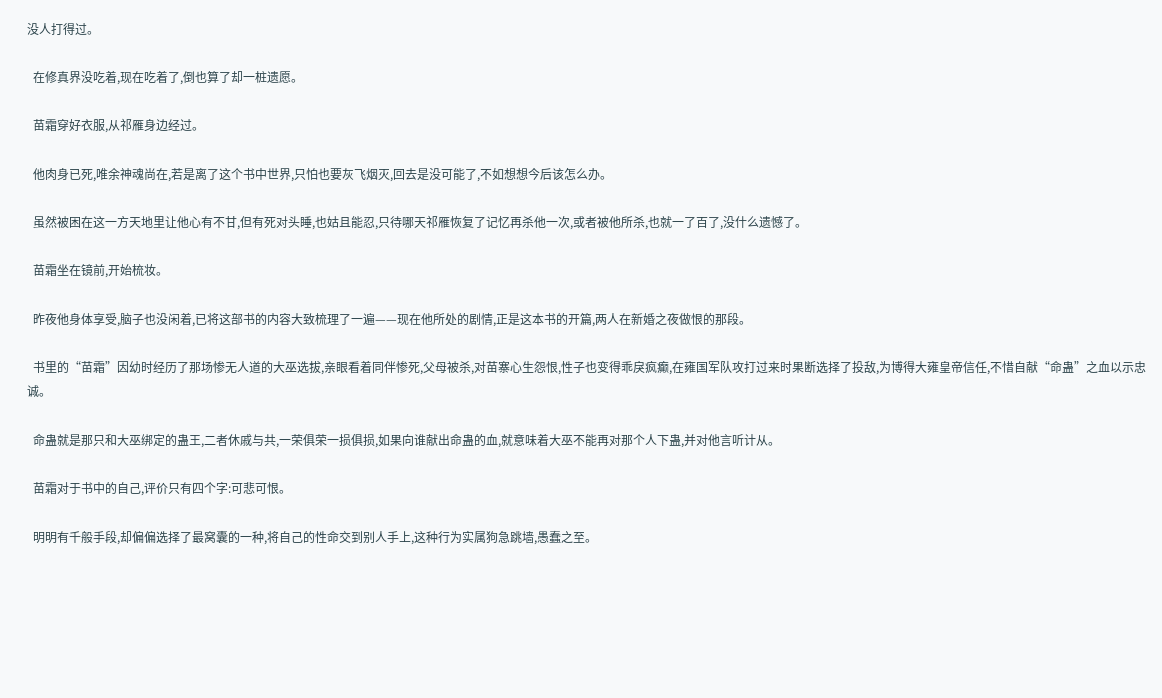没人打得过。

  在修真界没吃着,现在吃着了,倒也算了却一桩遗愿。

  苗霜穿好衣服,从祁雁身边经过。

  他肉身已死,唯余神魂尚在,若是离了这个书中世界,只怕也要灰飞烟灭,回去是没可能了,不如想想今后该怎么办。

  虽然被困在这一方天地里让他心有不甘,但有死对头睡,也姑且能忍,只待哪天祁雁恢复了记忆再杀他一次,或者被他所杀,也就一了百了,没什么遗憾了。

  苗霜坐在镜前,开始梳妆。

  昨夜他身体享受,脑子也没闲着,已将这部书的内容大致梳理了一遍——现在他所处的剧情,正是这本书的开篇,两人在新婚之夜做恨的那段。

  书里的“苗霜”因幼时经历了那场惨无人道的大巫选拔,亲眼看着同伴惨死,父母被杀,对苗寨心生怨恨,性子也变得乖戾疯癫,在雍国军队攻打过来时果断选择了投敌,为博得大雍皇帝信任,不惜自献“命蛊”之血以示忠诚。

  命蛊就是那只和大巫绑定的蛊王,二者休戚与共,一荣俱荣一损俱损,如果向谁献出命蛊的血,就意味着大巫不能再对那个人下蛊,并对他言听计从。

  苗霜对于书中的自己,评价只有四个字:可悲可恨。

  明明有千般手段,却偏偏选择了最窝囊的一种,将自己的性命交到别人手上,这种行为实属狗急跳墙,愚蠢之至。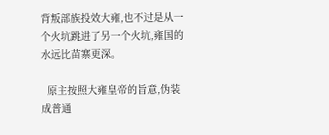背叛部族投效大雍,也不过是从一个火坑跳进了另一个火坑,雍国的水远比苗寨更深。

  原主按照大雍皇帝的旨意,伪装成普通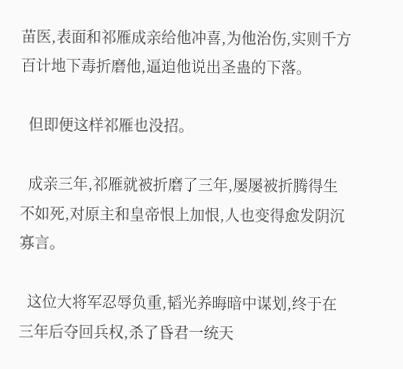苗医,表面和祁雁成亲给他冲喜,为他治伤,实则千方百计地下毒折磨他,逼迫他说出圣蛊的下落。

  但即便这样祁雁也没招。

  成亲三年,祁雁就被折磨了三年,屡屡被折腾得生不如死,对原主和皇帝恨上加恨,人也变得愈发阴沉寡言。

  这位大将军忍辱负重,韬光养晦暗中谋划,终于在三年后夺回兵权,杀了昏君一统天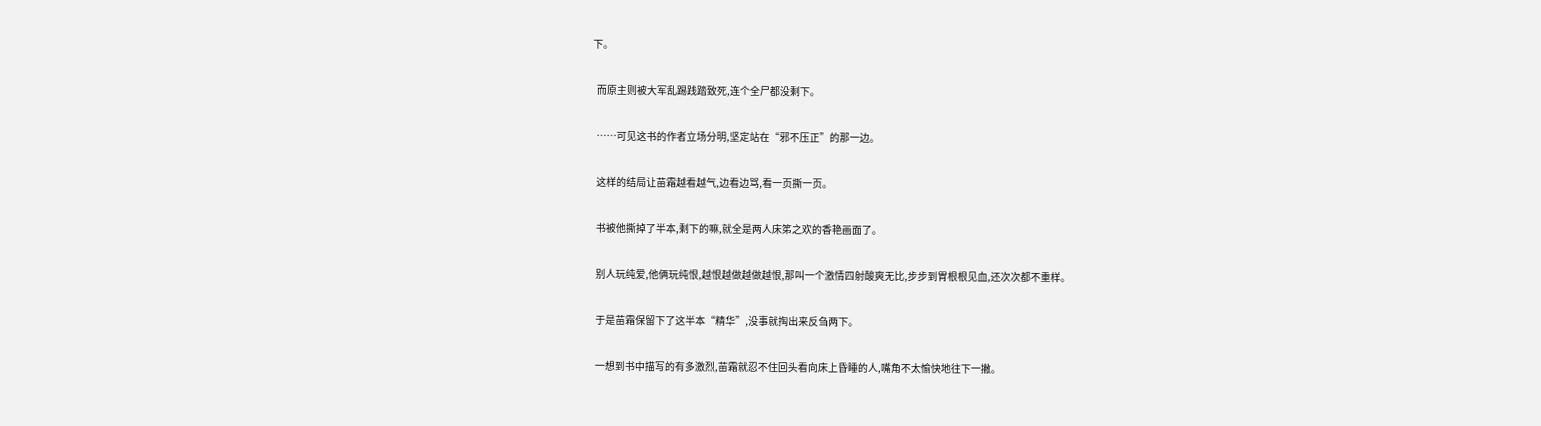下。

  而原主则被大军乱踢践踏致死,连个全尸都没剩下。

  ……可见这书的作者立场分明,坚定站在“邪不压正”的那一边。

  这样的结局让苗霜越看越气,边看边骂,看一页撕一页。

  书被他撕掉了半本,剩下的嘛,就全是两人床笫之欢的香艳画面了。

  别人玩纯爱,他俩玩纯恨,越恨越做越做越恨,那叫一个激情四射酸爽无比,步步到胃根根见血,还次次都不重样。

  于是苗霜保留下了这半本“精华”,没事就掏出来反刍两下。

  一想到书中描写的有多激烈,苗霜就忍不住回头看向床上昏睡的人,嘴角不太愉快地往下一撇。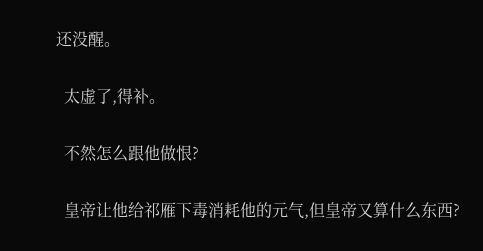还没醒。

  太虚了,得补。

  不然怎么跟他做恨?

  皇帝让他给祁雁下毒消耗他的元气,但皇帝又算什么东西?